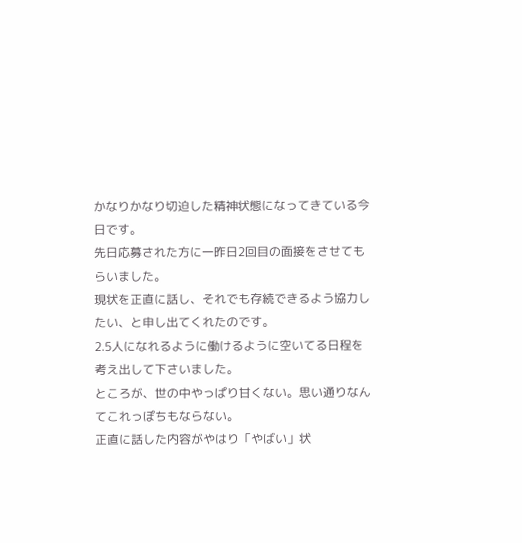かなりかなり切迫した精神状態になってきている今日です。
先日応募された方に一昨日2回目の面接をさせてもらいました。
現状を正直に話し、それでも存続できるよう協力したい、と申し出てくれたのです。
2.5人になれるように働けるように空いてる日程を考え出して下さいました。
ところが、世の中やっぱり甘くない。思い通りなんてこれっぽちもならない。
正直に話した内容がやはり「やばい」状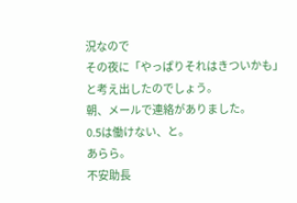況なので
その夜に「やっぱりそれはきついかも」と考え出したのでしょう。
朝、メールで連絡がありました。
0.5は働けない、と。
あらら。
不安助長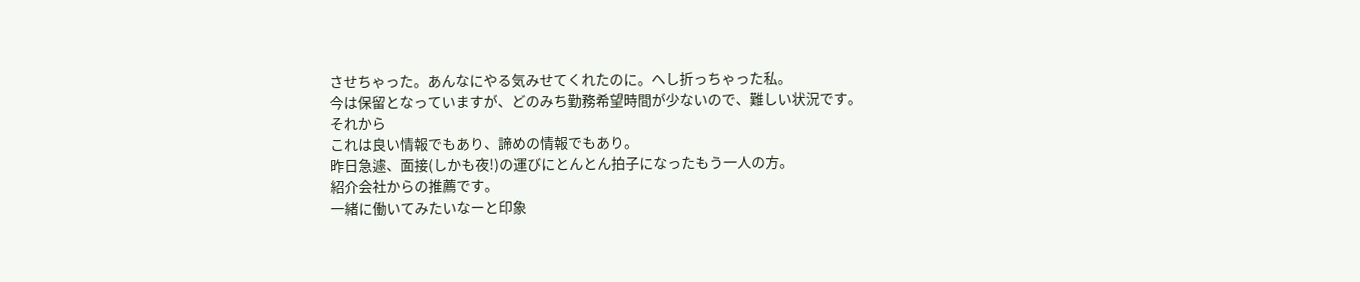させちゃった。あんなにやる気みせてくれたのに。へし折っちゃった私。
今は保留となっていますが、どのみち勤務希望時間が少ないので、難しい状況です。
それから
これは良い情報でもあり、諦めの情報でもあり。
昨日急遽、面接(しかも夜!)の運びにとんとん拍子になったもう一人の方。
紹介会社からの推薦です。
一緒に働いてみたいなーと印象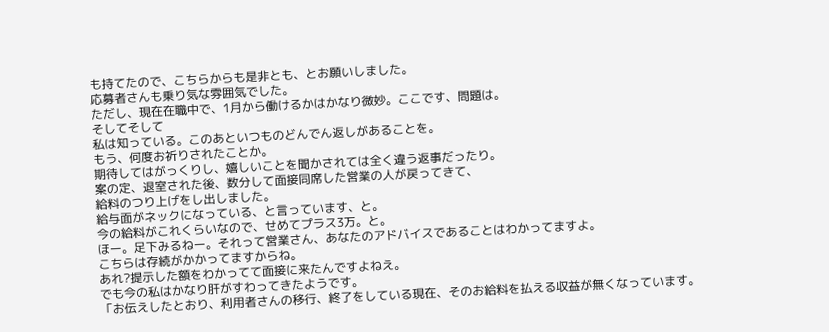も持てたので、こちらからも是非とも、とお願いしました。
応募者さんも乗り気な雰囲気でした。
ただし、現在在職中で、1月から働けるかはかなり微妙。ここです、問題は。
そしてそして
私は知っている。このあといつものどんでん返しがあることを。
もう、何度お祈りされたことか。
期待してはがっくりし、嬉しいことを聞かされては全く違う返事だったり。
案の定、退室された後、数分して面接同席した営業の人が戻ってきて、
給料のつり上げをし出しました。
給与面がネックになっている、と言っています、と。
今の給料がこれくらいなので、せめてプラス3万。と。
ほー。足下みるねー。それって営業さん、あなたのアドバイスであることはわかってますよ。
こちらは存続がかかってますからね。
あれ?提示した額をわかってて面接に来たんですよねえ。
でも今の私はかなり肝がすわってきたようです。
「お伝えしたとおり、利用者さんの移行、終了をしている現在、そのお給料を払える収益が無くなっています。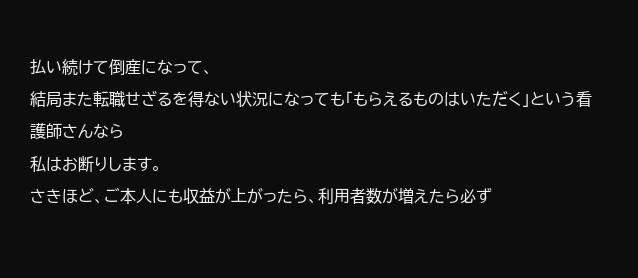払い続けて倒産になって、
結局また転職せざるを得ない状況になっても「もらえるものはいただく」という看護師さんなら
私はお断りします。
さきほど、ご本人にも収益が上がったら、利用者数が増えたら必ず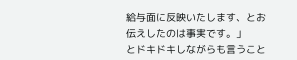給与面に反映いたします、とお伝えしたのは事実です。」
とドキドキしながらも言うこと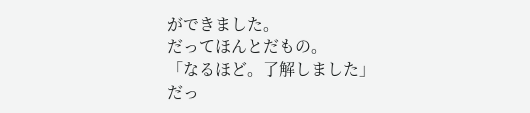ができました。
だってほんとだもの。
「なるほど。了解しました」
だっ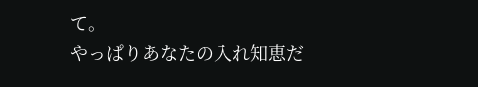て。
やっぱりあなたの入れ知恵だ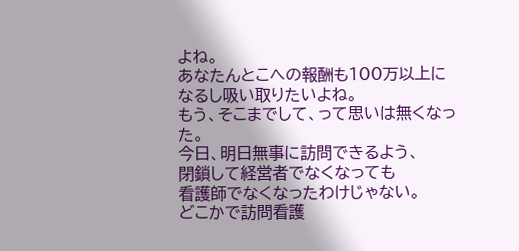よね。
あなたんとこへの報酬も100万以上になるし吸い取りたいよね。
もう、そこまでして、って思いは無くなった。
今日、明日無事に訪問できるよう、
閉鎖して経営者でなくなっても
看護師でなくなったわけじゃない。
どこかで訪問看護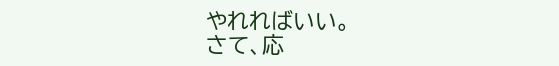やれればいい。
さて、応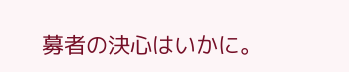募者の決心はいかに。